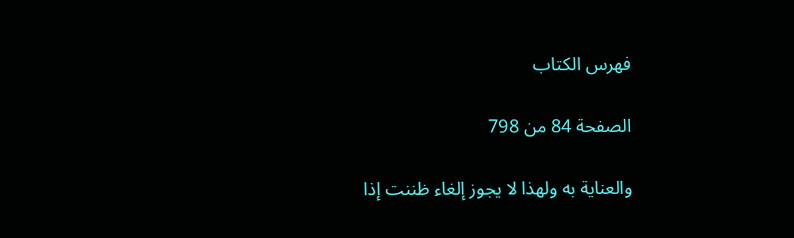فهرس الكتاب

الصفحة 84 من 798

والعناية به ولهذا لا يجوز إلغاء ظننت إذا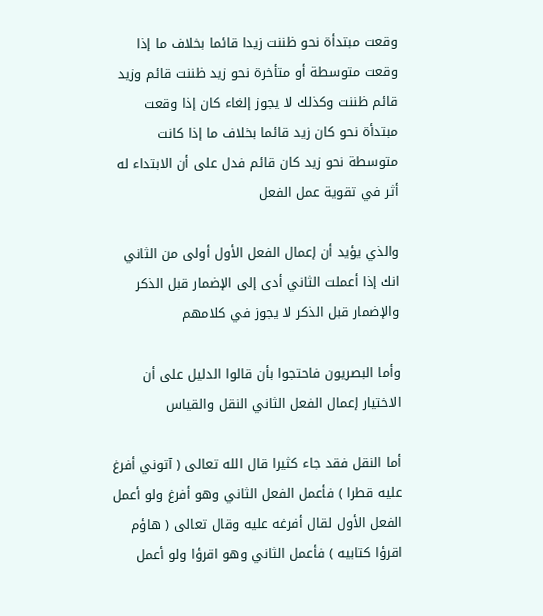وقعت مبتدأة نحو ظننت زيدا قائما بخلاف ما إذا وقعت متوسطة أو متأخرة نحو زيد ظننت قائم وزيد قائم ظننت وكذلك لا يجوز إلغاء كان إذا وقعت مبتدأة نحو كان زيد قائما بخلاف ما إذا كانت متوسطة نحو زيد كان قائم فدل على أن الابتداء له أثر في تقوية عمل الفعل

والذي يؤيد أن إعمال الفعل الأول أولى من الثاني انك إذا أعملت الثاني أدى إلى الإضمار قبل الذكر والإضمار قبل الذكر لا يجوز في كلامهم

وأما البصريون فاحتجوا بأن قالوا الدليل على أن الاختيار إعمال الفعل الثاني النقل والقياس

أما النقل فقد جاء كثيرا قال الله تعالى ( آتوني أفرغ عليه قطرا ) فأعمل الفعل الثاني وهو أفرغ ولو أعمل الفعل الأول لقال أفرغه عليه وقال تعالى ( هاؤم اقرؤا كتابيه ) فأعمل الثاني وهو اقرؤا ولو أعمل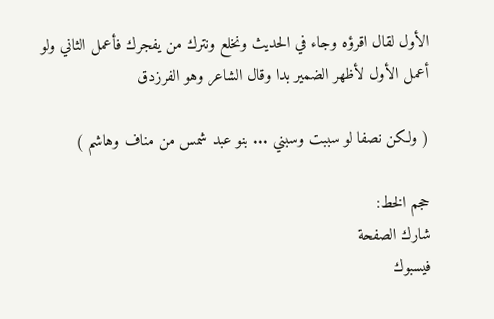الأول لقال اقرؤه وجاء في الحديث ونخلع ونترك من يفجرك فأعمل الثاني ولو أعمل الأول لأظهر الضمير بدا وقال الشاعر وهو الفرزدق

( ولكن نصفا لو سببت وسبني ... بنو عبد شمس من مناف وهاشم )

حجم الخط:
شارك الصفحة
فيسبوك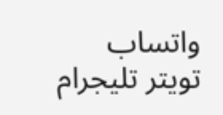واتساب تويتر تليجرام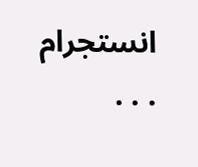انستجرام
. . .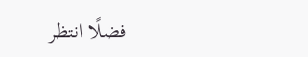فضلًا انتظر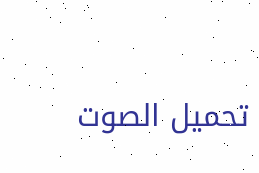تحميل الصوت